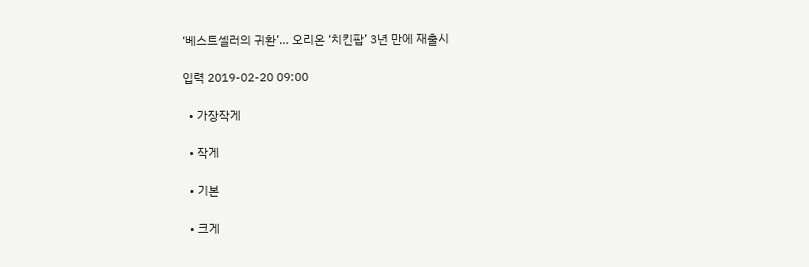‘베스트셀러의 귀환’… 오리온 ‘치킨팝’ 3년 만에 재출시

입력 2019-02-20 09:00

  • 가장작게

  • 작게

  • 기본

  • 크게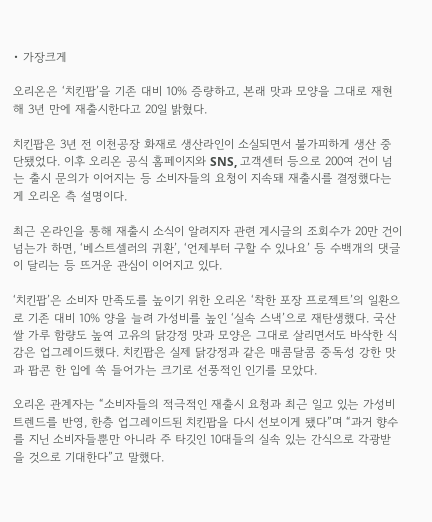• 가장크게

오리온은 ‘치킨팝’을 기존 대비 10% 증량하고, 본래 맛과 모양을 그대로 재현해 3년 만에 재출시한다고 20일 밝혔다.

치킨팝은 3년 전 이천공장 화재로 생산라인이 소실되면서 불가피하게 생산 중단됐었다. 이후 오리온 공식 홈페이지와 SNS, 고객센터 등으로 200여 건이 넘는 출시 문의가 이어지는 등 소비자들의 요청이 지속돼 재출시를 결정했다는 게 오리온 측 설명이다.

최근 온라인을 통해 재출시 소식이 알려지자 관련 게시글의 조회수가 20만 건이 넘는가 하면, ‘베스트셀러의 귀환’, ‘언제부터 구할 수 있나요’ 등 수백개의 댓글이 달리는 등 뜨거운 관심이 이어지고 있다.

‘치킨팝’은 소비자 만족도를 높이기 위한 오리온 ‘착한 포장 프로젝트’의 일환으로 기존 대비 10% 양을 늘려 가성비를 높인 ‘실속 스낵’으로 재탄생했다. 국산 쌀 가루 함량도 높여 고유의 닭강정 맛과 모양은 그대로 살리면서도 바삭한 식감은 업그레이드했다. 치킨팝은 실제 닭강정과 같은 매콤달콤 중독성 강한 맛과 팝콘 한 입에 쏙 들어가는 크기로 선풍적인 인기를 모았다.

오리온 관계자는 “소비자들의 적극적인 재출시 요청과 최근 일고 있는 가성비 트렌드를 반영, 한층 업그레이드된 치킨팝을 다시 선보이게 됐다”며 “과거 향수를 지닌 소비자들뿐만 아니라 주 타깃인 10대들의 실속 있는 간식으로 각광받을 것으로 기대한다”고 말했다.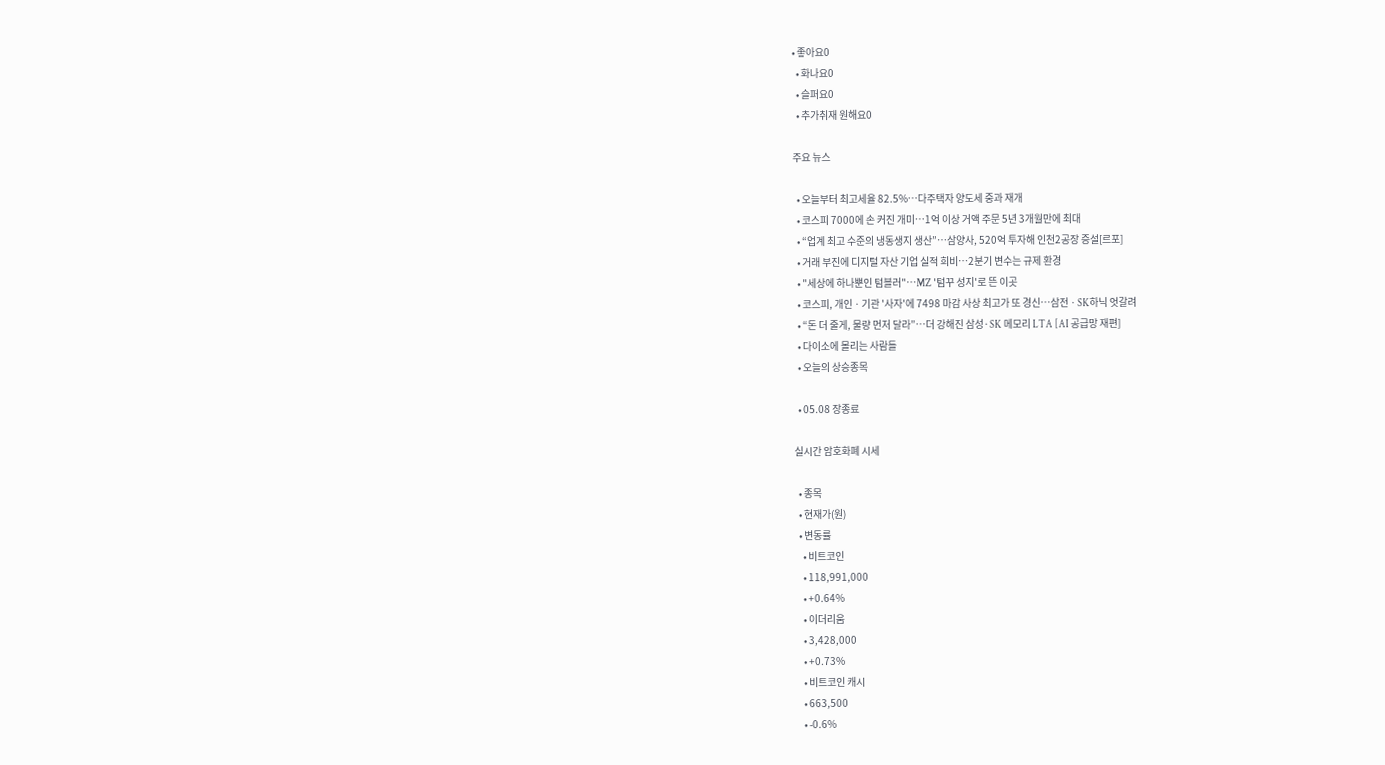• 좋아요0
  • 화나요0
  • 슬퍼요0
  • 추가취재 원해요0

주요 뉴스

  • 오늘부터 최고세율 82.5%⋯다주택자 양도세 중과 재개
  • 코스피 7000에 손 커진 개미…1억 이상 거액 주문 5년 3개월만에 최대
  • “업계 최고 수준의 냉동생지 생산”…삼양사, 520억 투자해 인천2공장 증설[르포]
  • 거래 부진에 디지털 자산 기업 실적 희비…2분기 변수는 규제 환경
  • "세상에 하나뿐인 텀블러"…MZ '텀꾸 성지'로 뜬 이곳
  • 코스피, 개인ㆍ기관 '사자'에 7498 마감 사상 최고가 또 경신⋯삼전ㆍSK하닉 엇갈려
  • “돈 더 줄게, 물량 먼저 달라”…더 강해진 삼성·SK 메모리 LTA [AI 공급망 재편]
  • 다이소에 몰리는 사람들
  • 오늘의 상승종목

  • 05.08 장종료

실시간 암호화폐 시세

  • 종목
  • 현재가(원)
  • 변동률
    • 비트코인
    • 118,991,000
    • +0.64%
    • 이더리움
    • 3,428,000
    • +0.73%
    • 비트코인 캐시
    • 663,500
    • -0.6%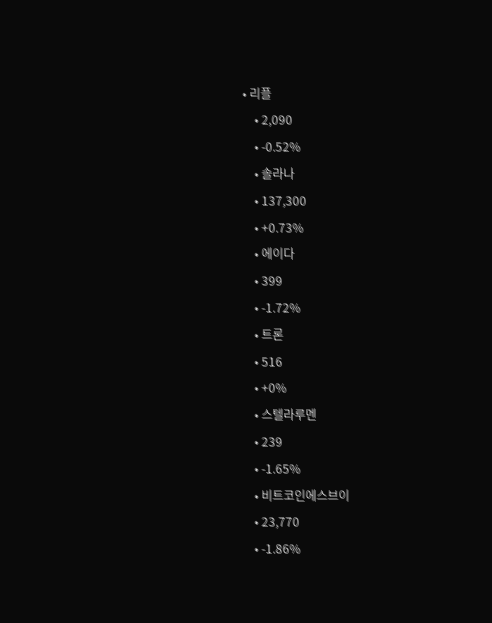• 리플
    • 2,090
    • -0.52%
    • 솔라나
    • 137,300
    • +0.73%
    • 에이다
    • 399
    • -1.72%
    • 트론
    • 516
    • +0%
    • 스텔라루멘
    • 239
    • -1.65%
    • 비트코인에스브이
    • 23,770
    • -1.86%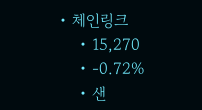• 체인링크
    • 15,270
    • -0.72%
    • 샌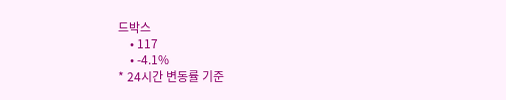드박스
    • 117
    • -4.1%
* 24시간 변동률 기준